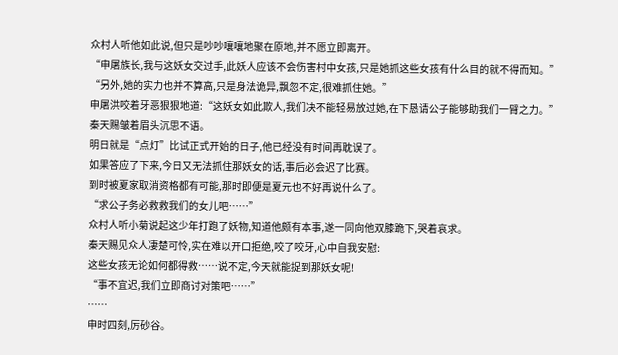众村人听他如此说,但只是吵吵嚷嚷地聚在原地,并不愿立即离开。
“申屠族长,我与这妖女交过手,此妖人应该不会伤害村中女孩,只是她抓这些女孩有什么目的就不得而知。”
“另外,她的实力也并不算高,只是身法诡异,飘忽不定,很难抓住她。”
申屠洪咬着牙恶狠狠地道:“这妖女如此欺人,我们决不能轻易放过她,在下恳请公子能够助我们一臂之力。”
秦天赐皱着眉头沉思不语。
明日就是“点灯”比试正式开始的日子,他已经没有时间再耽误了。
如果答应了下来,今日又无法抓住那妖女的话,事后必会迟了比赛。
到时被夏家取消资格都有可能,那时即便是夏元也不好再说什么了。
“求公子务必救救我们的女儿吧……”
众村人听小菊说起这少年打跑了妖物,知道他颇有本事,遂一同向他双膝跪下,哭着哀求。
秦天赐见众人凄楚可怜,实在难以开口拒绝,咬了咬牙,心中自我安慰:
这些女孩无论如何都得救……说不定,今天就能捉到那妖女呢!
“事不宜迟,我们立即商讨对策吧……”
……
申时四刻,厉砂谷。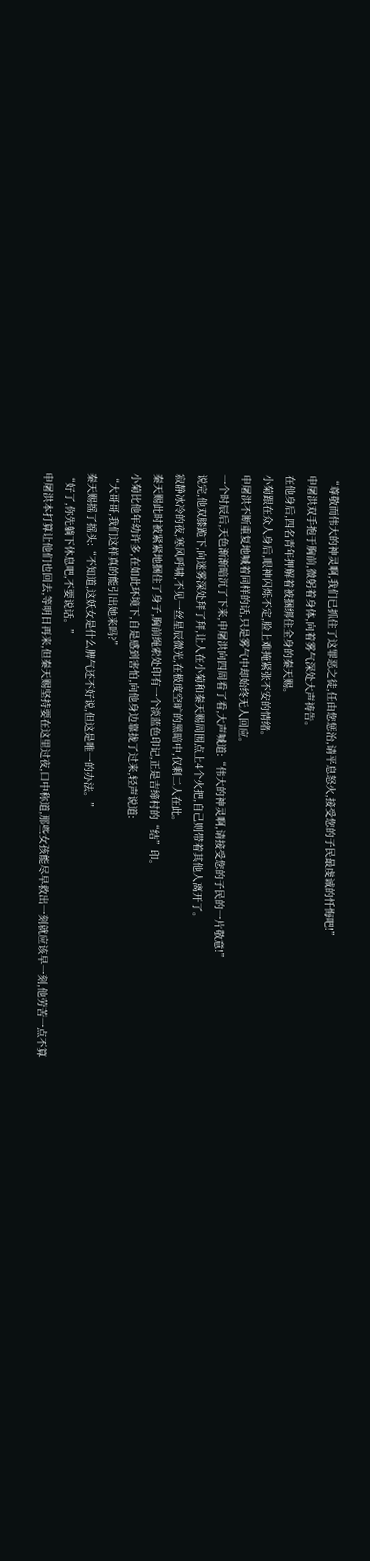“尊敬而伟大的神灵啊,我们已抓住了这罪恶之徒,任由您惩治,请平息怒火,接受您的子民最虔诚的忏悔吧!”
申屠洪双手抱于胸前,微躬着身体,向着雾气深处大声祷告。
在他身后,四名青年押解着被捆绑住全身的秦天赐。
小菊跟在众人身后,眼神闪烁不定,脸上难掩紧张不安的情绪。
申屠洪不断重复地喊着同样的话,只是雾气中却始终无人回应。
一个时辰后,天色渐渐暗沉了下来,申屠洪向四周看了看,大声喊道:“伟大的神灵啊,请接受您的子民的一片敬意!”
说完,他双膝跪下,向迷雾深处拜了拜,让人在小菊和秦天赐周围点上4个火把,自己则带着其他人离开了。
寂静冰冷的夜,寒风呼啸,不见一丝星辰微光,在极度空旷的黑暗中,仅剩二人在此。
秦天赐此时被紧紧地捆住了身子,胸前绳索处印有一个淡蓝色印记,正是吉缔村的“结”印。
小菊比他年幼许多,在如此环境下,自是感到害怕,向他身边靠拢了过来,轻声说道:
“大哥哥,我们这样真的能引出她来吗?”
秦天赐摇了摇头:“不知道,这妖女是什么脾气还不好说,但这是唯一的办法。”
“好了,你先躺下休息吧,不要说话。”
申屠洪本打算让他们也回去,等明日再来,但秦天赐坚持要在这里过夜,口中称道,那些女孩能尽早救出一刻就应该早一刻,他劳苦一点不算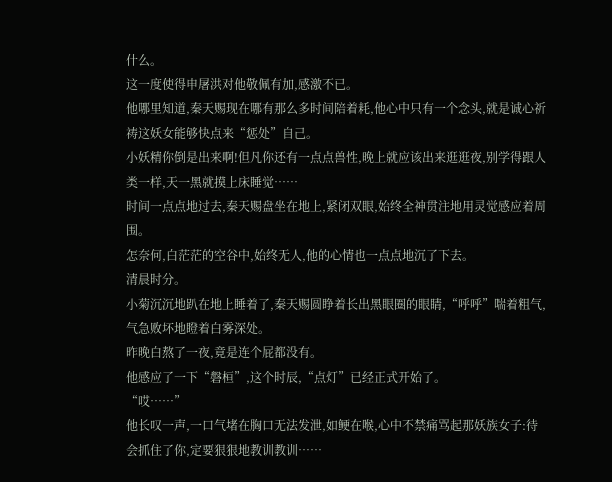什么。
这一度使得申屠洪对他敬佩有加,感激不已。
他哪里知道,秦天赐现在哪有那么多时间陪着耗,他心中只有一个念头,就是诚心祈祷这妖女能够快点来“惩处”自己。
小妖精你倒是出来啊!但凡你还有一点点兽性,晚上就应该出来逛逛夜,别学得跟人类一样,天一黑就摸上床睡觉……
时间一点点地过去,秦天赐盘坐在地上,紧闭双眼,始终全神贯注地用灵觉感应着周围。
怎奈何,白茫茫的空谷中,始终无人,他的心情也一点点地沉了下去。
清晨时分。
小菊沉沉地趴在地上睡着了,秦天赐圆睁着长出黑眼圈的眼睛,“呼呼”喘着粗气,气急败坏地瞪着白雾深处。
昨晚白熬了一夜,竟是连个屁都没有。
他感应了一下“磐桓”,这个时辰,“点灯”已经正式开始了。
“哎……”
他长叹一声,一口气堵在胸口无法发泄,如鲠在喉,心中不禁痛骂起那妖族女子:待会抓住了你,定要狠狠地教训教训……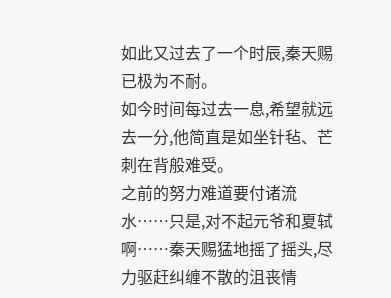如此又过去了一个时辰,秦天赐已极为不耐。
如今时间每过去一息,希望就远去一分,他简直是如坐针毡、芒刺在背般难受。
之前的努力难道要付诸流水……只是,对不起元爷和夏轼啊……秦天赐猛地摇了摇头,尽力驱赶纠缠不散的沮丧情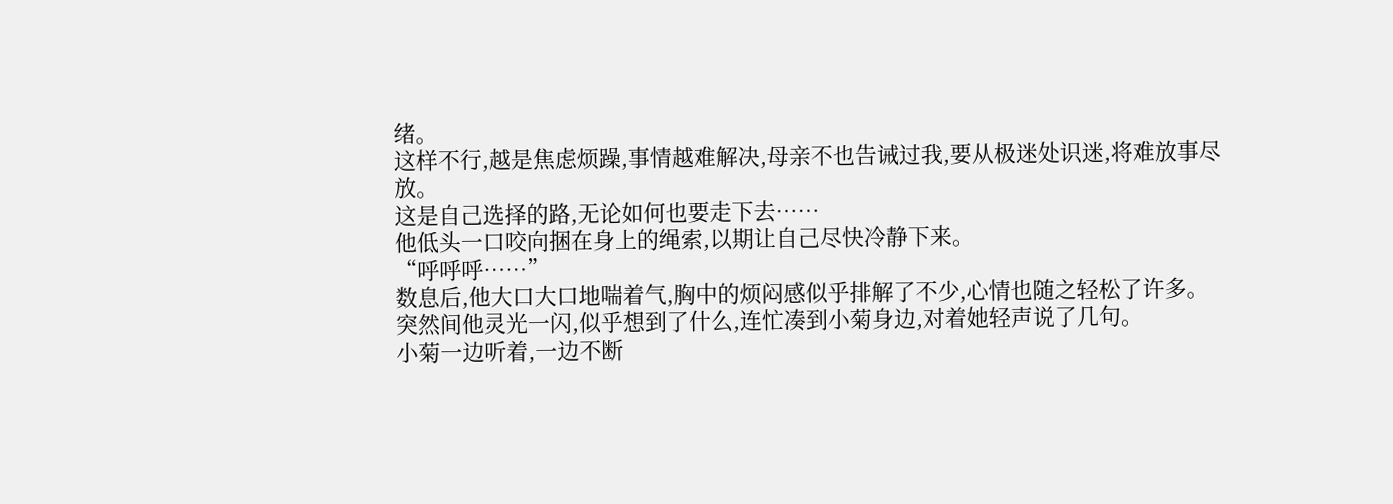绪。
这样不行,越是焦虑烦躁,事情越难解决,母亲不也告诫过我,要从极迷处识迷,将难放事尽放。
这是自己选择的路,无论如何也要走下去……
他低头一口咬向捆在身上的绳索,以期让自己尽快冷静下来。
“呼呼呼……”
数息后,他大口大口地喘着气,胸中的烦闷感似乎排解了不少,心情也随之轻松了许多。
突然间他灵光一闪,似乎想到了什么,连忙凑到小菊身边,对着她轻声说了几句。
小菊一边听着,一边不断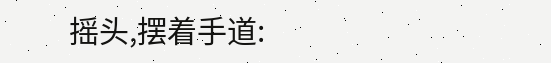摇头,摆着手道: